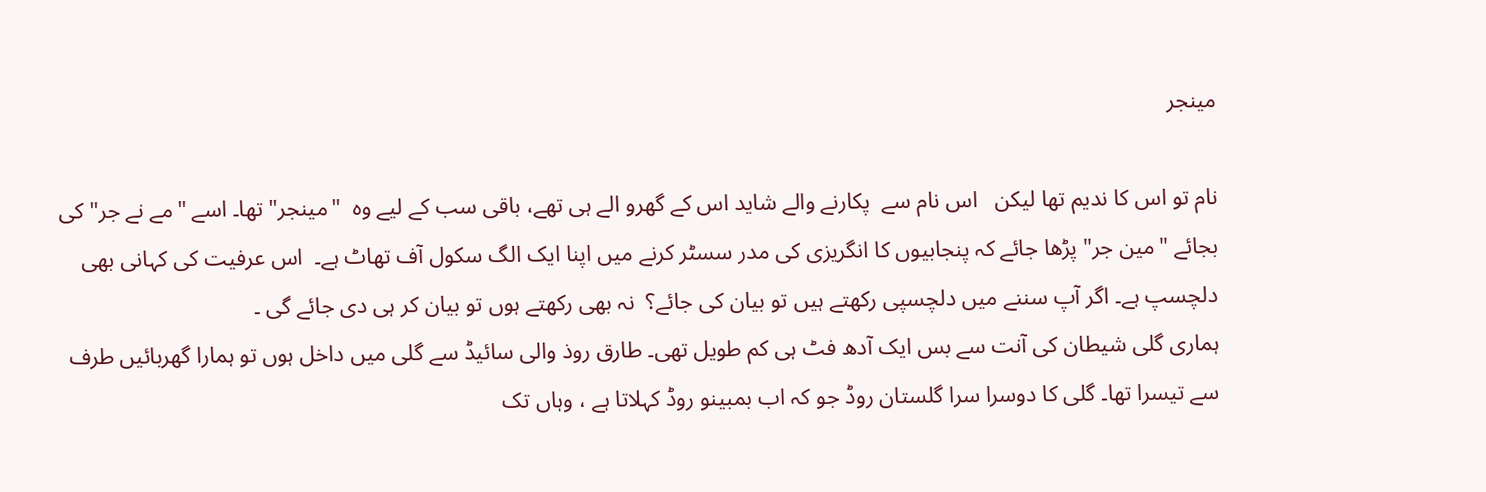مینجر

نام تو اس کا ندیم تھا لیکن   اس نام سے  پکارنے والے شاید اس کے گھرو الے ہی تھے، باقی سب کے لیے وہ  "مینجر" تھا۔ اسے "مے نے جر" کی بجائے "مین جر" پڑھا جائے کہ پنجابیوں کا انگریزی کی مدر سسٹر کرنے میں اپنا ایک الگ سکول آف تھاٹ ہے۔  اس عرفیت کی کہانی بھی  دلچسپ ہے۔ اگر آپ سننے میں دلچسپی رکھتے ہیں تو بیان کی جائے؟  نہ بھی رکھتے ہوں تو بیان کر ہی دی جائے گی ۔
ہماری گلی شیطان کی آنت سے بس ایک آدھ فٹ ہی کم طویل تھی۔ طارق روذ والی سائیڈ سے گلی میں داخل ہوں تو ہمارا گھربائیں طرف سے تیسرا تھا۔ گلی کا دوسرا سرا گلستان روڈ جو کہ اب بمبینو روڈ کہلاتا ہے ، وہاں تک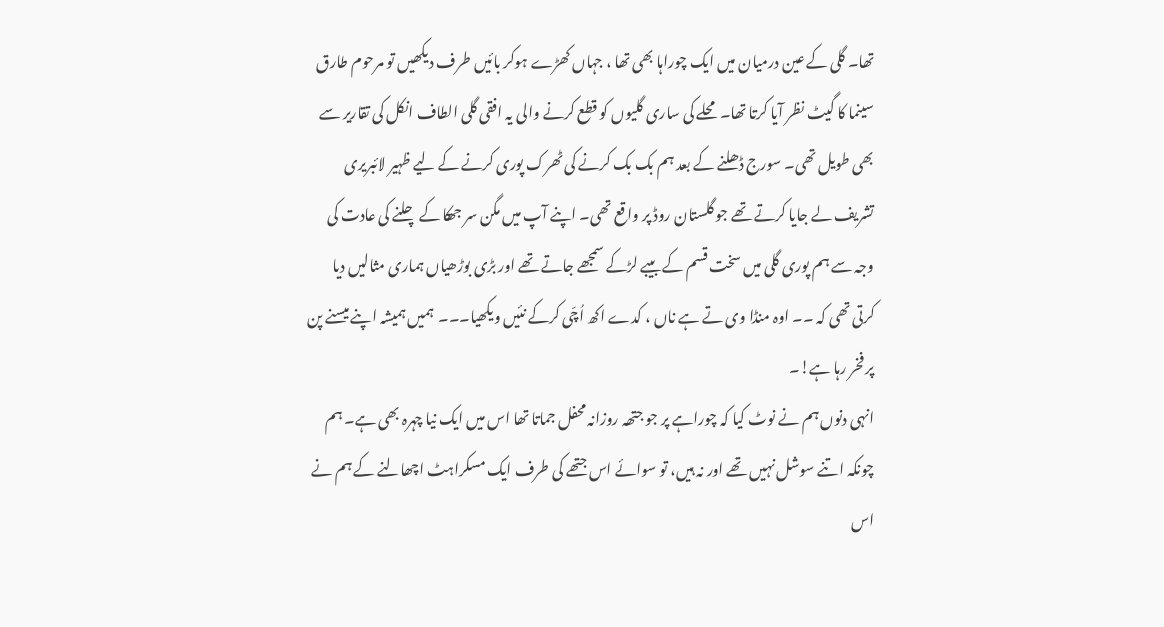تھا۔ گلی کے عین درمیان میں ایک چوراہا بھی تھا ، جہاں کھڑے ہوکر بائیں طرف دیکھیں تو مرحوم طارق سینما کا گیٹ نظر آیا کرتا تھا۔ محلے کی ساری گلیوں کو قطع کرنے والی یہ افقی گلی الطاف انکل کی تقاریر سے بھی طویل تھی۔ سورج ڈھلنے کے بعد ہم بک بک کرنے کی ٹھرک پوری کرنے کے لیے ظہیر لائبریری تشریف لے جایا کرتے تھے جو گلستان روڈ پر واقع تھی۔ اپنے آپ میں مگن سر جھکا کے چلنے کی عادت کی وجہ سے ہم پوری گلی میں سخت قسم کے بیبے لڑکے سمجھے جاتے تھے اور بڑی بوڑھیاں ہماری مثالیں دیا کرتی تھی کہ ۔۔ اوہ منڈا وی تے ہے ناں ، کدے اکھ اُچّی کرکے نئیں ویکھیا۔۔۔  ہمیں ہمیشہ اپنے میسنے پن پر فخر رہا ہے!۔
انہی دنوں ہم نے نوٹ کیا کہ چوراہے پر جو جتھہ روزانہ محفل جماتا تھا اس میں ایک نیا چہرہ بھی ہے۔ ہم چونکہ اتنے سوشل نہیں تھے اور نہ ہیں، تو سوائے اس جتھے کی طرف ایک مسکراہٹ اچھالنے کے ہم نے اس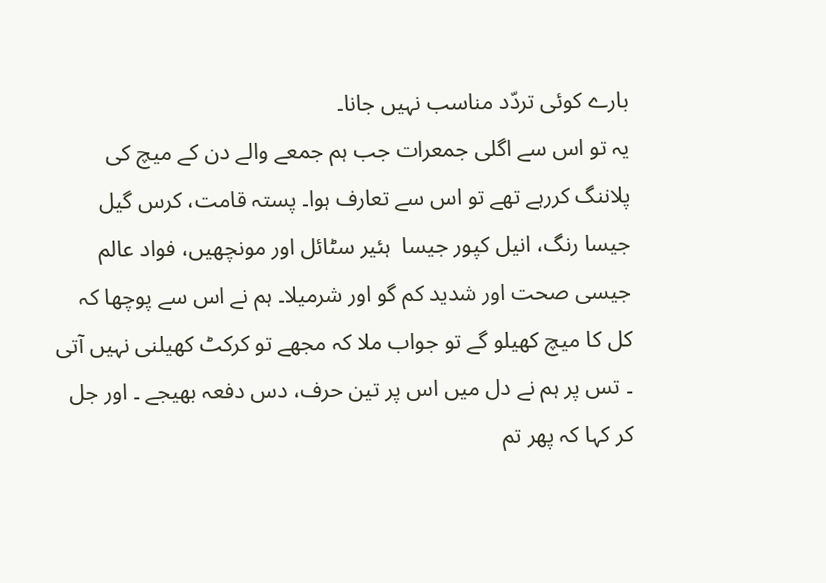بارے کوئی تردّد مناسب نہیں جانا۔
یہ تو اس سے اگلی جمعرات جب ہم جمعے والے دن کے میچ کی پلاننگ کررہے تھے تو اس سے تعارف ہوا۔ پستہ قامت، کرس گیل جیسا رنگ، انیل کپور جیسا  ہئیر سٹائل اور مونچھیں، فواد عالم جیسی صحت اور شدید کم گو اور شرمیلا۔ ہم نے اس سے پوچھا کہ کل کا میچ کھیلو گے تو جواب ملا کہ مجھے تو کرکٹ کھیلنی نہیں آتی ۔ تس پر ہم نے دل میں اس پر تین حرف، دس دفعہ بھیجے ۔ اور جل کر کہا کہ پھر تم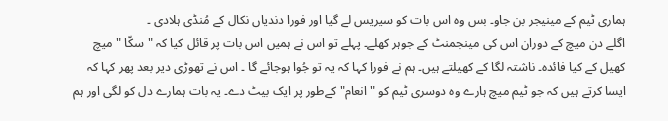ہماری ٹیم کے مینیجر بن جاو۔ بس وہ اس بات کو سیریس لے گیا اور فورا دندیاں نکال کے مُنڈی ہلادی ۔
اگلے دن میچ کے دوران اس کی مینجمنٹ کے جوہر کھلے۔ پہلے تو اس نے ہمیں اس بات پر قائل کیا کہ "سکّا " میچ  کھیل کے کیا فائدہ۔ ناشتہ لگا کے کھیلتے ہیں۔ ہم نے فورا کہا کہ یہ تو جُوا ہوجائے گا ۔ اس نے تھوڑی دیر بعد پھر کہا کہ ایسا کرتے ہیں کہ جو ٹیم میچ ہارے وہ دوسری ٹیم کو "انعام" کےطور پر ایک بیٹ دے۔ یہ بات ہمارے دل کو لگی اور ہم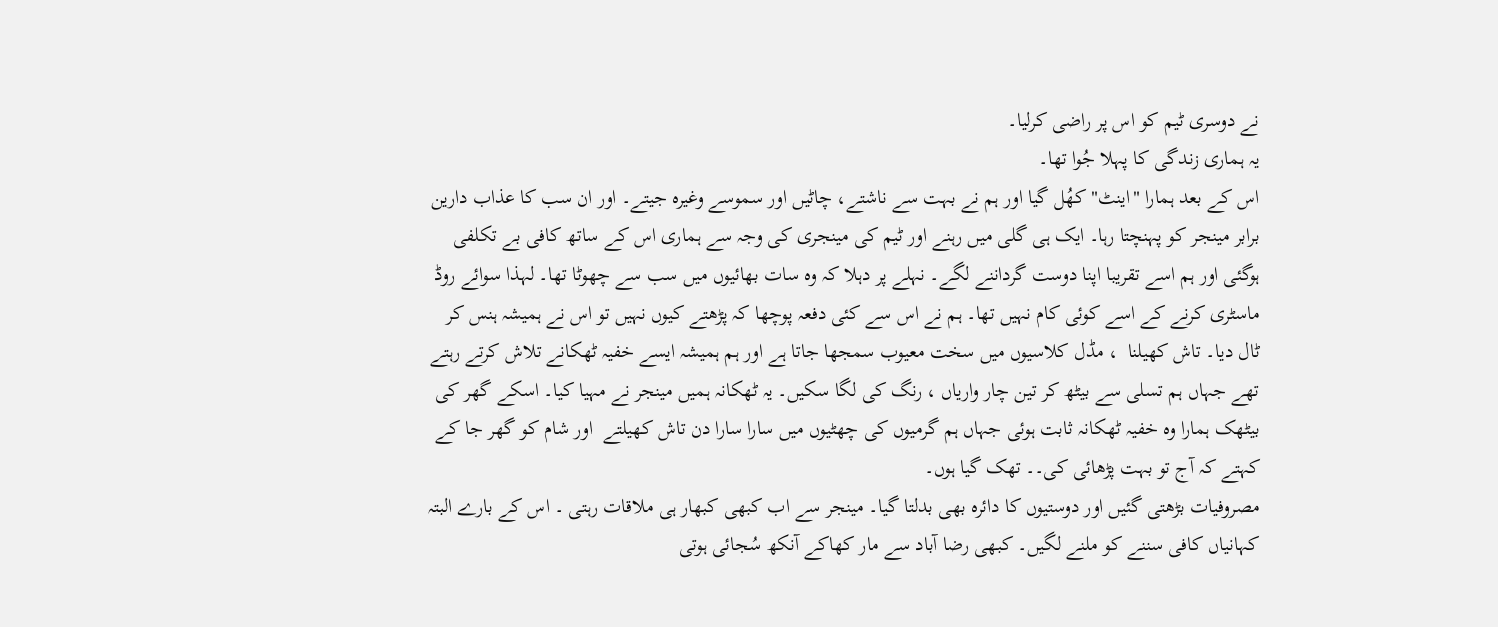نے دوسری ٹیم کو اس پر راضی کرلیا۔
یہ ہماری زندگی کا پہلا جُوا تھا۔
اس کے بعد ہمارا "اینٹ" کھُل گیا اور ہم نے بہت سے ناشتے، چاٹیں اور سموسے وغیرہ جیتے۔ اور ان سب کا عذاب دارین  برابر مینجر کو پہنچتا رہا۔ ایک ہی گلی میں رہنے اور ٹیم کی مینجری کی وجہ سے ہماری اس کے ساتھ کافی بے تکلفی ہوگئی اور ہم اسے تقریبا اپنا دوست گرداننے لگے۔ نہلے پر دہلا کہ وہ سات بھائیوں میں سب سے چھوٹا تھا۔ لہذا سوائے روڈ ماسٹری کرنے کے اسے کوئی کام نہیں تھا۔ ہم نے اس سے کئی دفعہ پوچھا کہ پڑھتے کیوں نہیں تو اس نے ہمیشہ ہنس کر ٹال دیا۔ تاش کھیلنا  ، مڈل کلاسیوں میں سخت معیوب سمجھا جاتا ہے اور ہم ہمیشہ ایسے خفیہ ٹھکانے تلاش کرتے رہتے تھے جہاں ہم تسلی سے بیٹھ کر تین چار واریاں ، رنگ کی لگا سکیں۔ یہ ٹھکانہ ہمیں مینجر نے مہیا کیا۔ اسکے گھر کی بیٹھک ہمارا وہ خفیہ ٹھکانہ ثابت ہوئی جہاں ہم گرمیوں کی چھٹیوں میں سارا سارا دن تاش کھیلتے  اور شام کو گھر جا کے کہتے کہ آج تو بہت پڑھائی کی۔۔ تھک گیا ہوں۔
مصروفیات بڑھتی گئیں اور دوستیوں کا دائرہ بھی بدلتا گیا۔ مینجر سے اب کبھی کبھار ہی ملاقات رہتی ۔ اس کے بارے البتہ کہانیاں کافی سننے کو ملنے لگیں۔ کبھی رضا آباد سے مار کھاکے آنکھ سُجائی ہوتی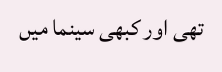تھی اور کبھی سینما میں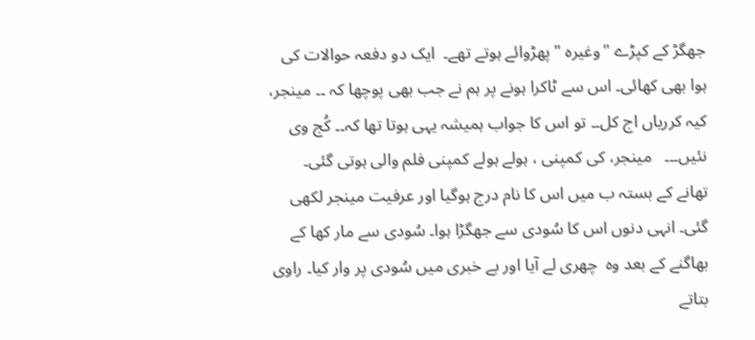جھگڑ کے کپڑے "وغیرہ " پھڑوائے ہوتے تھے۔  ایک دو دفعہ حوالات کی ہوا بھی کھائی۔ اس سے ٹاکرا ہونے پر ہم نے جب بھی پوچھا کہ ۔۔ مینجر، کیہ کرریاں اج کل۔۔ تو اس کا جواب ہمیشہ یہی ہوتا تھا کہ۔۔ کُج وی نئیں۔۔۔   مینجر، کی کمپنی ، ہولے ہولے کمپنی فلم والی ہوتی گئی۔ تھانے کے بستہ ب میں اس کا نام درج ہوگیا اور عرفیت مینجر لکھی گئی۔ انہی دنوں اس کا سُودی سے جھگڑا ہوا۔ سُودی سے مار کھا کے بھاگنے کے بعد وہ  چھری لے آیا اور بے خبری میں سُودی پر وار کیا۔ راوی بتاتے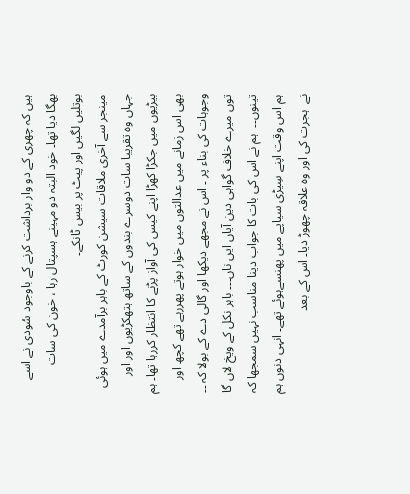ہیں کہ چھری کے دو وار برداشت کرنے کے باوجود سُودی نے اسے بھگا دیا تھا۔ خود البتہ دو مہینے ہسپتال رہا ، خون کی سات بوتلیں لگیں اور پیٹ پر بیس ٹانکے۔
مینجر سے آخری ملاقات سیشن کورٹ کے باہر برآمدے میں ہوئی جہاں وہ تقریبا سات دوسرے بندوں کے ساتھ ہتھکڑیوں اور اور بیڑیوں میں جکڑا کھڑا اپنے کیس کی آواز پڑنے کا انتظار کررہا تھا۔ ہم بھی اس زمانے میں عدالتوں میں خوار ہوتے پھررہے تھے کچھ اور وجوہات کی بناء پر ۔ اس نے مجھے دیکھا اور گالی دے کے بولا کہ ۔۔ توں میرے خلاف گواہی دین آیاں ایں ناں۔۔۔ باہر نکل کے ویخ لاں گا تینوں۔۔  ہم نے اس کی بات کا جواب دینا مناسب نہیں سمجھا کہ ہم اس وقت اپنے سِیڑی سیاپے میں پھنسےہوئے تھے۔ انہی دنوں ہم نے  ہجرت کی اور وہ علاقہ چھوڑ دیا۔ اس کے بعد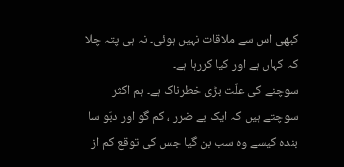کبھی اس سے ملاقات نہیں ہوئی۔ نہ ہی پتہ چلا کہ کہاں ہے اور کیا کررہا ہے۔
سوچنے کی علّت بڑی خطرناک ہے۔ ہم اکثر سوچتے ہیں کہ ایک بے ضرر ، کم گو اور دبّو سا بندہ کیسے وہ سب بن گیا جس کی توقع کم از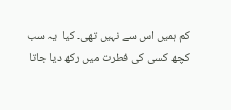کم ہمیں اس سے نہیں تھی۔ کیا  یہ سب کچھ کسی کی فطرت میں رکھ دیا جاتا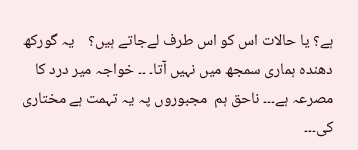ہے؟ یا حالات اس کو اس طرف لےجاتے ہیں؟    یہ گورکھ دھندہ ہماری سمجھ میں نہیں آتا۔ ۔۔ خواجہ میر درد کا مصرعہ ہے۔۔۔ ناحق ہم  مجبوروں پہ یہ تہمت ہے مختاری کی۔۔۔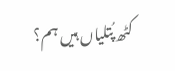کٹھ پُتلیاں ہیں ہم؟